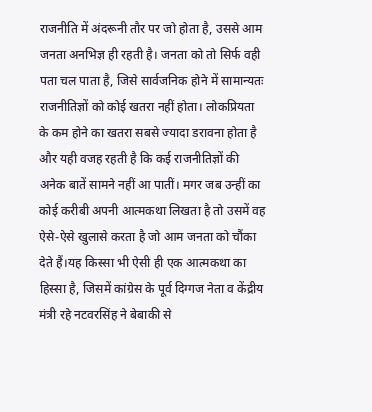राजनीति में अंदरूनी तौर पर जो होता है, उससे आम जनता अनभिज्ञ ही रहती है। जनता को तो सिर्फ वही पता चल पाता है, जिसे सार्वजनिक होने में सामान्यतः राजनीतिज्ञों को कोई खतरा नहीं होता। लोकप्रियता के कम होने का खतरा सबसे ज्यादा डरावना होता है और यही वजह रहती है कि कई राजनीतिज्ञों की अनेक बातें सामने नहीं आ पातीं। मगर जब उन्हीं का कोई करीबी अपनी आत्मकथा लिखता है तो उसमें वह ऐसे-ऐसे खुलासे करता है जो आम जनता को चौंका देते हैं।यह किस्सा भी ऐसी ही एक आत्मकथा का हिस्सा है, जिसमें कांग्रेस के पूर्व दिग्गज नेता व केंद्रीय मंत्री रहे नटवरसिंह ने बेबाकी से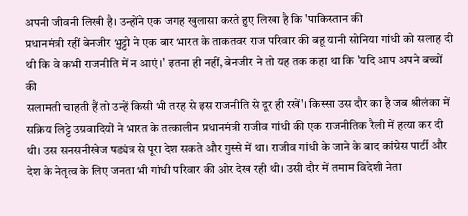अपनी जीवनी लिखी है। उन्होंने एक जगह खुलासा करते हुए लिखा है कि 'पाकिस्तान की
प्रधानमंत्री रहीं बेनजीर भुट्टो ने एक बार भारत के ताकतवर राज परिवार की बहू यानी सोनिया गांधी को सलाह दी थी कि वे कभी राजनीति में न आएं।' इतना ही नहीं, बेनजीर ने तो यह तक कहा था कि 'यदि आप अपने बच्चों की
सलामती चाहती हैं तो उन्हें किसी भी तरह से इस राजनीति से दूर ही रखें'। किस्सा उस दौर का है जब श्रीलंका में सक्रिय लिट्टे उग्रवादियों ने भारत के तत्कालीन प्रधानमंत्री राजीव गांधी की एक राजनीतिक रैली में हत्या कर दी थी। उस सनसनीखेज षड्यंत्र से पूरा देश सकते और गुस्से में था। राजीव गांधी के जाने के बाद कांग्रेस पार्टी और देश के नेतृत्व के लिए जनता भी गांधी परिवार की ओर देख रही थी। उसी दौर में तमाम विदेशी नेता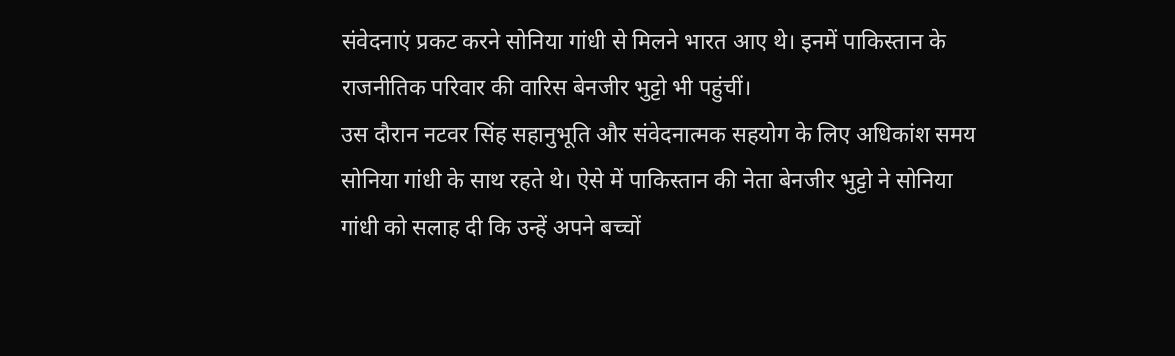संवेदनाएं प्रकट करने सोनिया गांधी से मिलने भारत आए थे। इनमें पाकिस्तान के राजनीतिक परिवार की वारिस बेनजीर भुट्टो भी पहुंचीं।
उस दौरान नटवर सिंह सहानुभूति और संवेदनात्मक सहयोग के लिए अधिकांश समय सोनिया गांधी के साथ रहते थे। ऐसे में पाकिस्तान की नेता बेनजीर भुट्टो ने सोनिया गांधी को सलाह दी कि उन्हें अपने बच्चों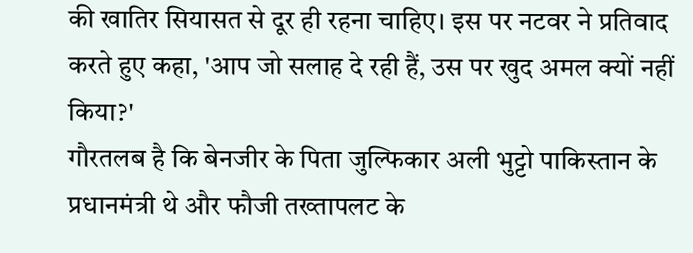की खातिर सियासत से दूर ही रहना चाहिए। इस पर नटवर ने प्रतिवाद करते हुए कहा, 'आप जो सलाह दे रही हैं, उस पर खुद अमल क्यों नहीं किया?'
गौरतलब है कि बेनजीर के पिता जुल्फिकार अली भुट्टो पाकिस्तान के प्रधानमंत्री थे और फौजी तख्तापलट के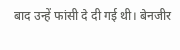बाद उन्हें फांसी दे दी गई थी। बेनजीर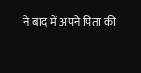ने बाद में अपने पिता की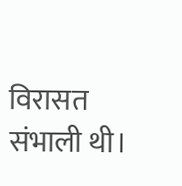विरासत संभाली थी।